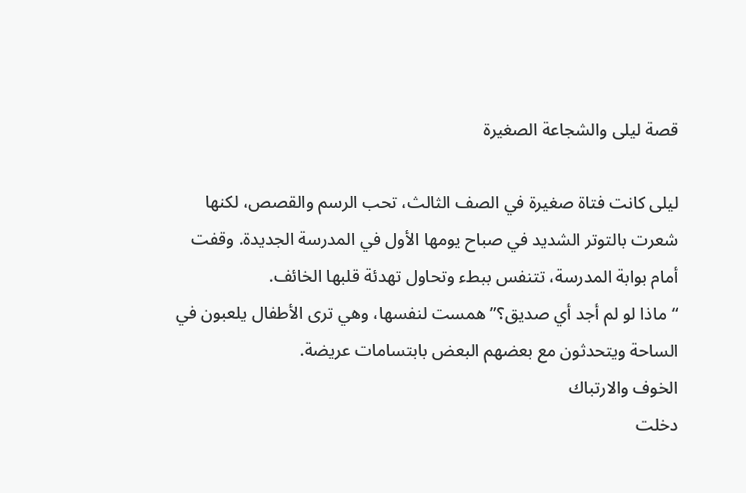قصة ليلى والشجاعة الصغيرة

ليلى كانت فتاة صغيرة في الصف الثالث، تحب الرسم والقصص، لكنها شعرت بالتوتر الشديد في صباح يومها الأول في المدرسة الجديدة. وقفت أمام بوابة المدرسة، تتنفس ببطء وتحاول تهدئة قلبها الخائف.
“ماذا لو لم أجد أي صديق؟” همست لنفسها، وهي ترى الأطفال يلعبون في الساحة ويتحدثون مع بعضهم البعض بابتسامات عريضة.
الخوف والارتباك
دخلت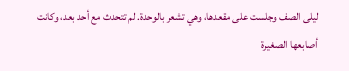ليلى الصف وجلست على مقعدها، وهي تشعر بالوحدة. لم تتحدث مع أحد بعد، وكانت أصابعها الصغيرة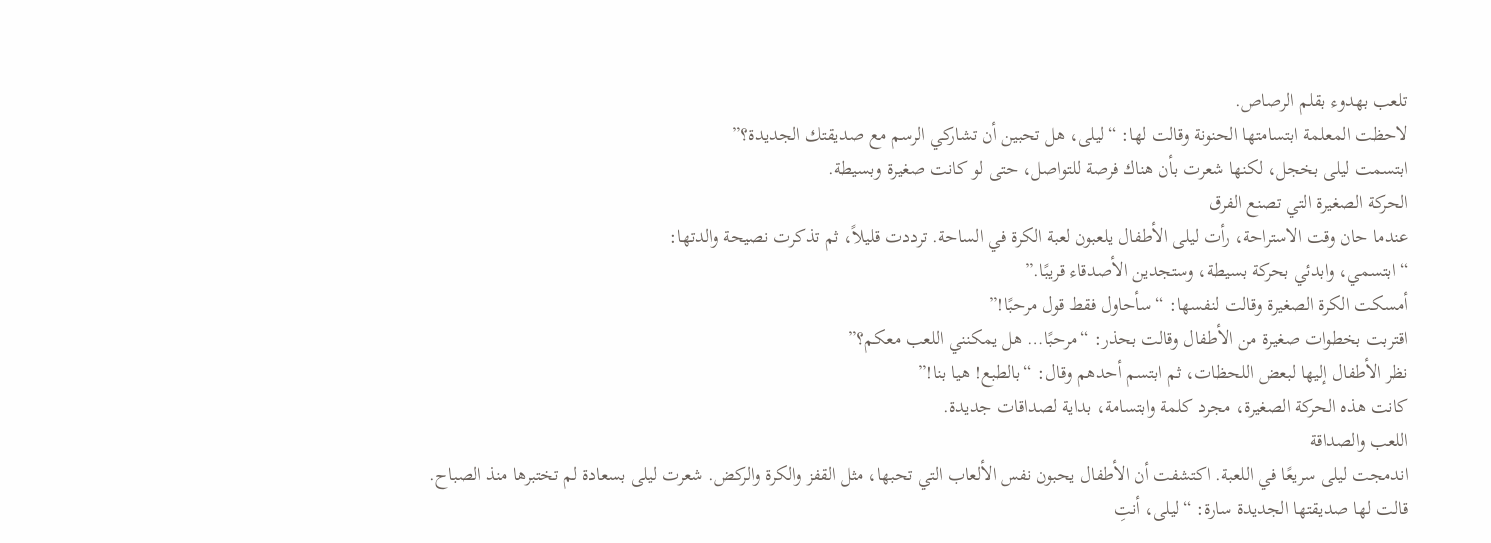تلعب بهدوء بقلم الرصاص.
لاحظت المعلمة ابتسامتها الحنونة وقالت لها: “ليلى، هل تحبين أن تشاركي الرسم مع صديقتك الجديدة؟”
ابتسمت ليلى بخجل، لكنها شعرت بأن هناك فرصة للتواصل، حتى لو كانت صغيرة وبسيطة.
الحركة الصغيرة التي تصنع الفرق
عندما حان وقت الاستراحة، رأت ليلى الأطفال يلعبون لعبة الكرة في الساحة. ترددت قليلاً، ثم تذكرت نصيحة والدتها:
“ابتسمي، وابدئي بحركة بسيطة، وستجدين الأصدقاء قريبًا.”
أمسكت الكرة الصغيرة وقالت لنفسها: “سأحاول فقط قول مرحبًا!”
اقتربت بخطوات صغيرة من الأطفال وقالت بحذر: “مرحبًا… هل يمكنني اللعب معكم؟”
نظر الأطفال إليها لبعض اللحظات، ثم ابتسم أحدهم وقال: “بالطبع! هيا بنا!”
كانت هذه الحركة الصغيرة، مجرد كلمة وابتسامة، بداية لصداقات جديدة.
اللعب والصداقة
اندمجت ليلى سريعًا في اللعبة. اكتشفت أن الأطفال يحبون نفس الألعاب التي تحبها، مثل القفز والكرة والركض. شعرت ليلى بسعادة لم تختبرها منذ الصباح.
قالت لها صديقتها الجديدة سارة: “ليلى، أنتِ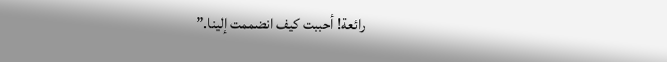رائعة! أحببت كيف انضممت إلينا.”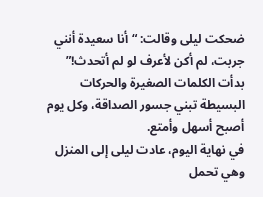ضحكت ليلى وقالت: “أنا سعيدة أنني جربت، لم أكن لأعرف لو لم أتحدث!”
بدأت الكلمات الصغيرة والحركات البسيطة تبني جسور الصداقة، وكل يوم أصبح أسهل وأمتع.
في نهاية اليوم، عادت ليلى إلى المنزل وهي تحمل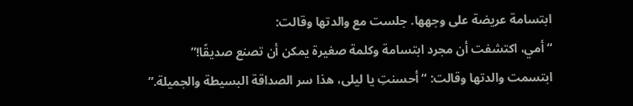ابتسامة عريضة على وجهها. جلست مع والدتها وقالت:
“أمي، اكتشفت أن مجرد ابتسامة وكلمة صغيرة يمكن أن تصنع صديقًا!”
ابتسمت والدتها وقالت: “أحسنتِ يا ليلى، هذا سر الصداقة البسيطة والجميلة.”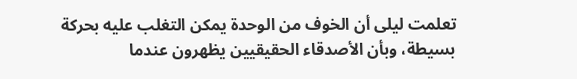تعلمت ليلى أن الخوف من الوحدة يمكن التغلب عليه بحركة بسيطة، وبأن الأصدقاء الحقيقيين يظهرون عندما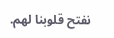نفتح قلوبنا لهم.